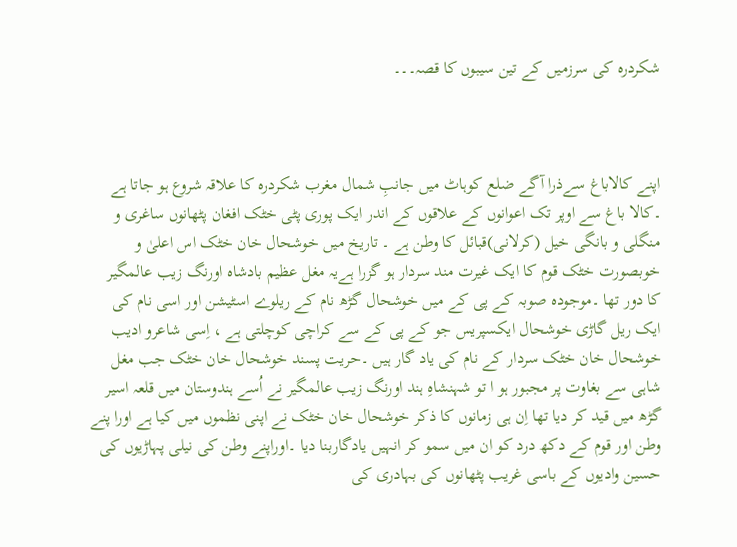شکردرہ کی سرزمیں کے تین سیبوں کا قصہ۔۔۔



اپنے کالاباغ سےذرا آگے ضلع کوہاٹ میں جانبِ شمال مغرب شکردرہ کا علاقہ شروع ہو جاتا ہے ۔کالا باغ سے اوپر تک اعوانوں کے علاقوں کے اندر ایک پوری پٹی خٹک افغان پٹھانوں ساغری و منگلی و بانگی خیل (کرلانی)قبائل کا وطن ہے ۔ تاریخ میں خوشحال خان خٹک اس اعلیٰ و خوبصورت خٹک قوم کا ایک غیرت مند سردار ہو گزرا ہےیہ مغل عظیم بادشاہ اورنگ زیب عالمگیر کا دور تھا ۔موجودہ صوبہ کے پی کے میں خوشحال گڑھ نام کے ریلوے اسٹیشن اور اسی نام کی ایک ریل گاڑی خوشحال ایکسپریس جو کے پی کے سے کراچی کوچلتی ہے ، اِسی شاعرو ادیب خوشحال خان خٹک سردار کے نام کی یاد گار ہیں ۔حریت پسند خوشحال خان خٹک جب مغل شاہی سے بغاوت پر مجبور ہو ا تو شہنشاہِ ہند اورنگ زیب عالمگیر نے اُسے ہندوستان میں قلعہ اسیر گڑھ میں قید کر دیا تھا اِن ہی زمانوں کا ذکر خوشحال خان خٹک نے اپنی نظموں میں کیا ہے اورا پنے وطن اور قوم کے دکھ درد کو ان میں سمو کر انہیں یادگاربنا دیا ۔اوراپنے وطن کی نیلی پہاڑیوں کی حسین وادیوں کے باسی غریب پٹھانوں کی بہادری کی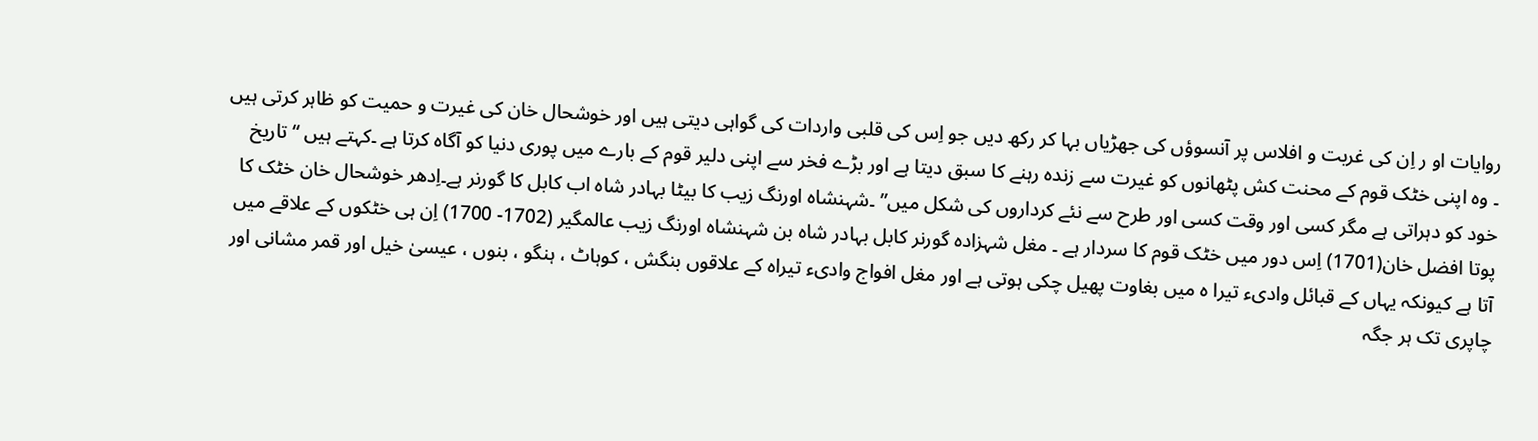روایات او ر اِن کی غربت و افلاس پر آنسوؤں کی جھڑیاں بہا کر رکھ دیں جو اِس کی قلبی واردات کی گواہی دیتی ہیں اور خوشحال خان کی غیرت و حمیت کو ظاہر کرتی ہیں ۔ وہ اپنی خٹک قوم کے محنت کش پٹھانوں کو غیرت سے زندہ رہنے کا سبق دیتا ہے اور بڑے فخر سے اپنی دلیر قوم کے بارے میں پوری دنیا کو آگاہ کرتا ہے ۔کہتے ہیں “تاریخ خود کو دہراتی ہے مگر کسی اور وقت کسی اور طرح سے نئے کرداروں کی شکل میں” ۔شہنشاہ اورنگ زیب کا بیٹا بہادر شاہ اب کابل کا گورنر ہے۔اِدھر خوشحال خان خٹک کا پوتا افضل خان(1701) اِس دور میں خٹک قوم کا سردار ہے ۔ مغل شہزادہ گورنر کابل بہادر شاہ بن شہنشاہ اورنگ زیب عالمگیر (1702- 1700) اِن ہی خٹکوں کے علاقے میں آتا ہے کیونکہ یہاں کے قبائل وادیء تیرا ہ میں بغاوت پھیل چکی ہوتی ہے اور مغل افواج وادیء تیراہ کے علاقوں بنگش ، کوہاٹ ، ہنگو ، بنوں ، عیسیٰ خیل اور قمر مشانی اور چاپری تک ہر جگہ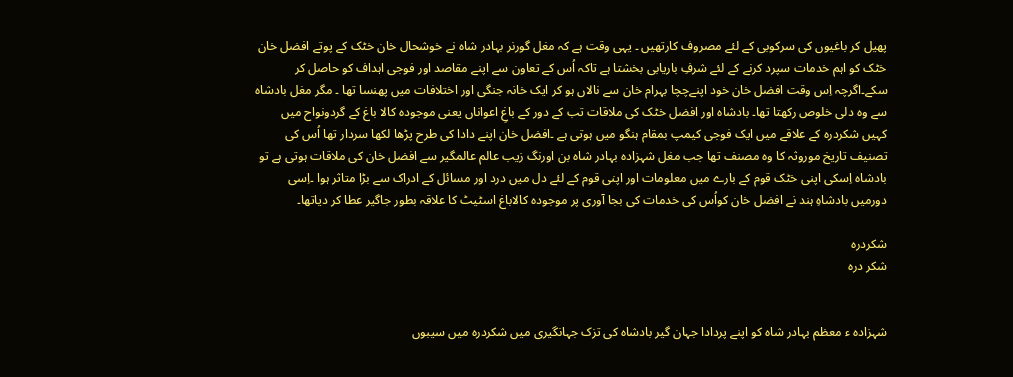پھیل کر باغیوں کی سرکوبی کے لئے مصروف کارتھیں ۔ یہی وقت ہے کہ مغل گورنر بہادر شاہ نے خوشحال خان خٹک کے پوتے افضل خان خٹک کو اہم خدمات سپرد کرنے کے لئے شرفِ باریابی بخشتا ہے تاکہ اُس کے تعاون سے اپنے مقاصد اور فوجی اہداف کو حاصل کر سکے۔اگرچہ اِس وقت افضل خان خود اپنےچچا بہرام خان سے نالاں ہو کر ایک خانہ جنگی اور اختلافات میں پھنسا تھا ۔ مگر مغل بادشاہ سے وہ دلی خلوص رکھتا تھا۔ بادشاہ اور افضل خٹک کی ملاقات تب کے دور کے باغِ اعواناں یعنی موجودہ کالا باغ کے گردونواح میں کہیں شکردرہ کے علاقے میں ایک فوجی کیمپ بمقام ہنگو میں ہوتی ہے ۔افضل خان اپنے دادا کی طرح پڑھا لکھا سردار تھا اُس کی تصنیف تاریخ موروثہ کا وہ مصنف تھا جب مغل شہزادہ بہادر شاہ بن اورنگ زیب عالم عالمگیر سے افضل خان کی ملاقات ہوتی ہے تو بادشاہ اِسکی اپنی خٹک قوم کے بارے میں معلومات اور اپنی قوم کے لئے دل میں درد اور مسائل کے ادراک سے بڑا متاثر ہوا ۔اِسی دورمیں بادشاہِ ہند نے افضل خان کواُس کی خدمات کی بجا آوری پر موجودہ کالاباغ اسٹیٹ کا علاقہ بطور جاگیر عطا کر دیاتھا۔

شکردرہ
شکر درہ


شہزادہ ء معظم بہادر شاہ کو اپنے پردادا جہان گیر بادشاہ کی تزک جہانگیری میں شکردرہ میں سیبوں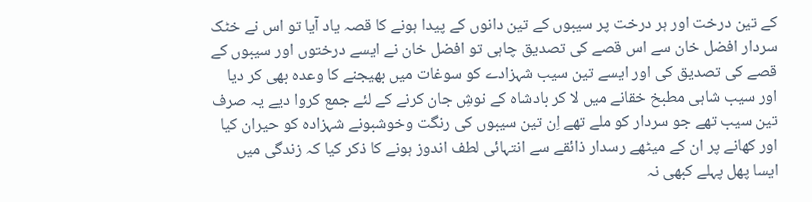کے تین درخت اور ہر درخت پر سیبوں کے تین دانوں کے پیدا ہونے کا قصہ یاد آیا تو اس نے خٹک سردار افضل خان سے اس قصے کی تصدیق چاہی تو افضل خان نے ایسے درختوں اور سیبوں کے قصے کی تصدیق کی اور ایسے تین سیب شہزادے کو سوغات میں بھیجنے کا وعدہ بھی کر دیا اور سیب شاہی مطبخ خقانے میں لا کر بادشاہ کے نوشِ جان کرنے کے لئے جمع کروا دیے یہ صرف تین سیب تھے جو سردار کو ملے تھے اِن تین سیبوں کی رنگت وخوشبونے شہزادہ کو حیران کیا اور کھانے پر ان کے میٹھے رسدار ذائقے سے انتہائی لطف اندوز ہونے کا ذکر کیا کہ زندگی میں ایسا پھل پہلے کبھی نہ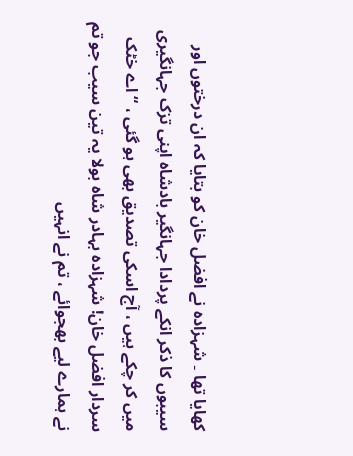کھایا تھا ۔ شہزادہ نے افضل خان کو بتایا کہ ان درختوں اور سیبوں کا ذکر انکے پردادا جہانگیر بادشاہ اپنی تزک جہانگیری میں کر چکے ہیں ، آج اسکی تصدیق بھی ہو گئی ، “اے خٹک سردار افضل خان! شہزادہ بہادر شاہ بولا یہ تین سیب جو تم نے ہمارے لیے بھجوائے ، تم نے انہیں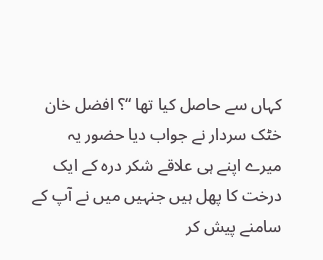کہاں سے حاصل کیا تھا “؟ افضل خان خٹک سردار نے جواب دیا حضور یہ میرے اپنے ہی علاقے شکر درہ کے ایک درخت کا پھل ہیں جنہیں میں نے آپ کے سامنے پیش کر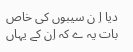دیا اِ ن سیبوں کی خاص بات یہ ے کہ اِن کے یہاں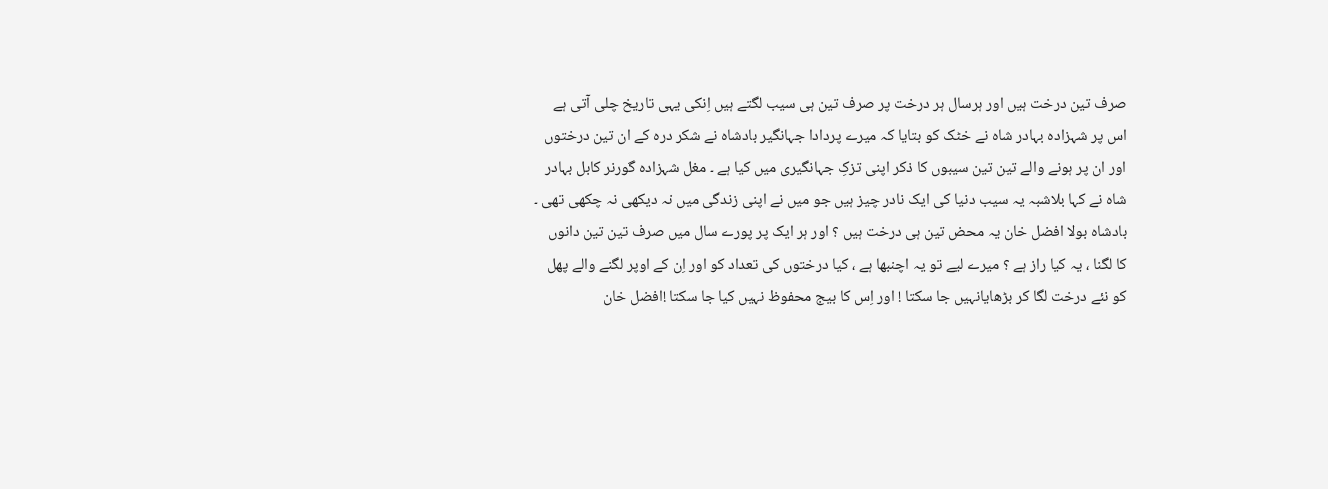صرف تین درخت ہیں اور ہرسال ہر درخت پر صرف تین ہی سیب لگتے ہیں اِنکی یہی تاریخ چلی آتی ہے اس پر شہزادہ بہادر شاہ نے خٹک کو بتایا کہ میرے پردادا جہانگیر بادشاہ نے شکر درہ کے ان تین درختوں اور ان پر ہونے والے تین تین سیبوں کا ذکر اپنی تزکِ جہانگیری میں کیا ہے ۔ مغل شہزادہ گورنر کابل بہادر شاہ نے کہا بلاشبہ یہ سیب دنیا کی ایک نادر چیز ہیں جو میں نے اپنی زندگی میں نہ دیکھی نہ چکھی تھی ۔ بادشاہ بولا افضل خان یہ محض تین ہی درخت ہیں ؟ اور ہر ایک پر پورے سال میں صرف تین تین دانوں کا لگنا ، یہ کیا راز ہے ؟ میرے لیے تو یہ اچنبھا ہے ، کیا درختوں کی تعداد کو اور اِن کے اوپر لگنے والے پھل کو نئے درخت لگا کر بڑھایانہیں جا سکتا ! اور اِس کا بیج محفوظ نہیں کیا جا سکتا !افضل خان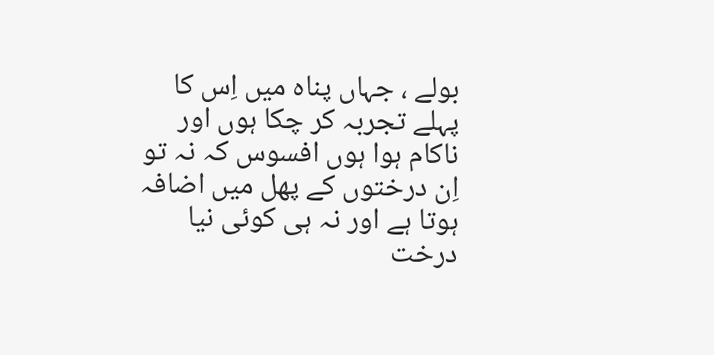بولے ، جہاں پناہ میں اِس کا پہلے تجربہ کر چکا ہوں اور ناکام ہوا ہوں افسوس کہ نہ تو اِن درختوں کے پھل میں اضافہ ہوتا ہے اور نہ ہی کوئی نیا درخت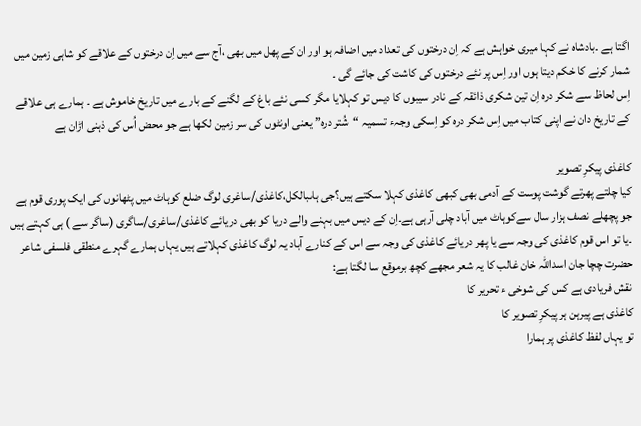اگتا ہے ۔بادشاہ نے کہا میری خواہش ہے کہ اِن درختوں کی تعداد میں اضافہ ہو اور ان کے پھل میں بھی ،آج سے میں اِن درختوں کے علاقے کو شاہی زمین میں شمار کرنے کا خکم دیتا ہوں اور اِس پر نئے درختوں کی کاشت کی جائے گی ۔
اِس لحاظ سے شکر درہ اِن تین شکری ذائقہ کے نادر سیبوں کا دیس تو کہلایا مگر کسی نئے باغ کے لگنے کے بارے میں تاریخ خاموش ہے ۔ ہمارے ہی علاقے کے تاریخ دان نے اپنی کتاب میں اِس شکر درہ کو اِسکی وجہء تسمیہ “شُتر درہ” یعنی اونٹوں کی سر زمین لکھا ہے جو محض اُس کی ذہنی اڑان ہے

کاغذی پیکرِ تصویر
کیا چلتے پھرتے گوشت پوست کے آدمی بھی کبھی کاغذی کہلا سکتے ہیں؟جی ہاںبالکل،کاغذی/ساغری لوگ ضلع کوہاٹ میں پٹھانوں کی ایک پوری قوم ہے جو پچھلے نصف ہزار سال سےکوہاٹ میں آباد چلی آرہی ہے۔اِن کے دیس میں بہنے والے دریا کو بھی دریائے کاغذی/ساغری/ساگری (ساگر سے ) ہی کہتے ہیں ۔یا تو اس قوم کاغذی کی وجہ سے یا پھر دریائے کاغذی کی وجہ سے اس کے کنارے آباد یہ لوگ کاغذی کہلاتے ہیں یہاں ہمارے گہرے منطقی فلسفی شاعر حضرت چچا جان اسداللہ خان غالب کا یہ شعر مجھے کچھ برموقع سا لگتا ہے:
نقش فریادی ہے کس کی شوخی ء تحریر کا
کاغذی ہے پیرہن ہر پیکرِ تصویر کا
تو یہاں لفظ کاغذی پر ہمارا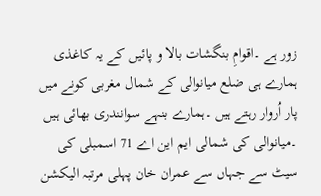زور ہے ۔اقوامِ بنگشات بالا و پائیں کے یہ کاغذی ہمارے ہی ضلع میانوالی کے شمال مغربی کونے میں پار اُروار رہتے ہیں ۔ہمارے بنہے سوانندری بھائی ہیں ۔میانوالی کی شمالی ایم این اے 71 اسمبلی کی سیٹ سے جہاں سے عمران خان پہلی مرتبہ الیکشن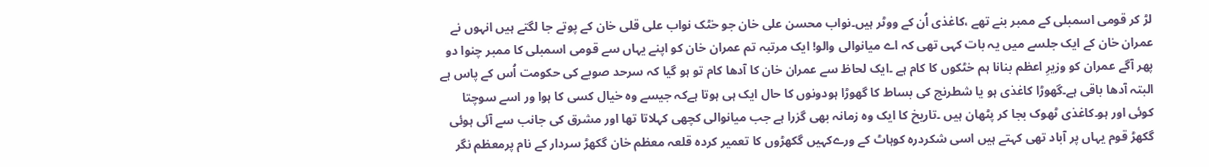لڑ کر قومی اسمبلی کے ممبر بنے تھے ،کاغذی اُن کے ووٹر ہیں۔نواب محسن علی خان جو خٹک نواب علی قلی خان کے پوتے جا لگتے ہیں انہوں نے عمران خان کے ایک جلسے میں یہ بات کہی تھی کہ اے میانوالی والو! ایک مرتبہ تم عمران خان کو اپنے یہاں سے قومی اسمبلی کا ممبر چنوا دو پھر آگے عمران کو وزیرِ اعظم بنانا ہم خٹکوں کا کام ہے ۔ایک لحاظ سے عمران خان کا آدھا کام تو ہو گیا کہ سرحد صوبے کی حکومت اُس کے پاس ہے البتہ آدھا باقی ہے۔گھوڑا کاغذی ہو یا شطرنج کی بساط کا گھوڑا ہودونوں کا حال ایک ہی ہوتا ہےکہ جیسے وہ خیال کسی کا ہوا ور اسے سوچتا کوئی اور ہو۔کاغذی ٹھوک بجا کر پٹھان ہیں ۔تاریخ کا ایک وہ زمانہ بھی گزرا ہے جب میانوالی کچھی کہلاتا تھا اور مشرق کی جانب سے آئی ہوئی گکھڑ قوم یہاں پر آباد تھی کہتے ہیں اسی شکردرہ کوہاٹ کے ورےکہیں گکھڑوں کا تعمیر کردہ قلعہ معظم خان گکھڑ سردار کے نام پرمعظم نگر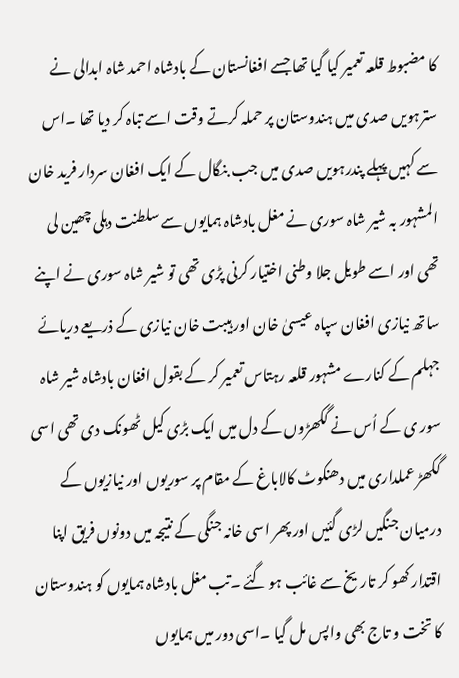کا مضبوط قلعہ تعمیر کیا گیا تھا جسے افغانستان کے بادشاہ احمد شاہ ابدالی نے سترہویں صدی میں ہندوستان پر حملہ کرتے وقت اسے تباہ کر دیا تھا ۔اس سے کہیں پہلے پندرہویں صدی میں جب بنگال کے ایک افغان سردار فرید خان المشہور بہ شیر شاہ سوری نے مغل بادشاہ ہمایوں سے سلطنت دہلی چھین لی تھی اور اسے طویل جلا وطنی اختیار کرنی پڑی تھی تو شیر شاہ سوری نے اپنے ساتھ نیازی افغان سپاہ عیسیٰ خان اور ہیبت خان نیازی کے ذریعے دریائے جہلم کے کنارے مشہور قلعہ رہتاس تعمیر کر کے بقول افغان بادشاہ شیر شاہ سور ی کے اُس نے گکھڑوں کے دل میں ایک بڑی کیل ٹھونک دی تھی اسی گکھڑ عملداری میں دھنکوٹ کالاباغ کے مقام پر سوریوں اور نیازیوں کے درمیان جنگیں لڑی گئیں اور پھر اسی خانہ جنگی کے نتیجہ میں دونوں فریق اپنا اقتدار کھو کر تاریخ سے غائب ہو گئے ۔تب مغل بادشاہ ہمایوں کو ہندوستان کا تخت و تاج بھی واپس مل گیا ۔اسی دور میں ہمایوں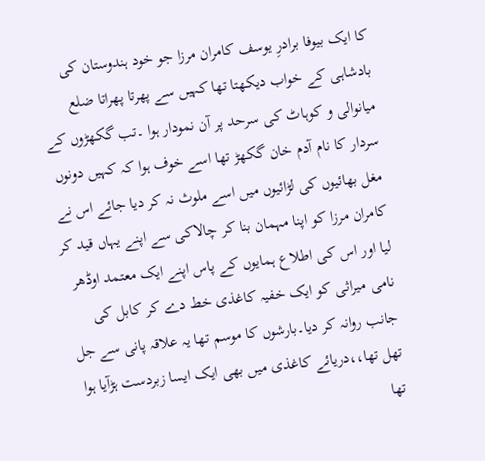کا ایک بیوفا برادرِ یوسف کامران مرزا جو خود ہندوستان کی بادشاہی کے خواب دیکھتا تھا کہیں سے پھرتا پھراتا ضلع میانوالی و کوہاٹ کی سرحد پر آن نمودار ہوا ۔تب گکھڑوں کے سردار کا نام آدم خان گکھڑ تھا اسے خوف ہوا کہ کہیں دونوں مغل بھائیوں کی لڑائیوں میں اسے ملوث نہ کر دیا جائے اس نے کامران مرزا کو اپنا مہمان بنا کر چالاکی سے اپنے یہاں قید کر لیا اور اس کی اطلاع ہمایوں کے پاس اپنے ایک معتمد اوڈھر نامی میراثی کو ایک خفیہ کاغذی خط دے کر کابل کی جانب روانہ کر دیا۔بارشوں کا موسم تھا یہ علاقہ پانی سے جل تھل تھا،،دریائے کاغذی میں بھی ایک ایسا زبردست ہڑآیا ہوا تھا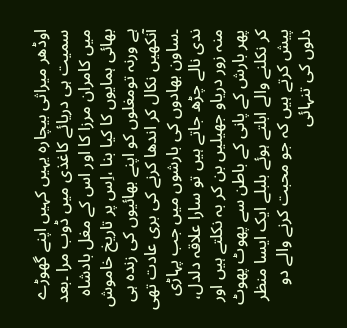اوڈھر میراثی بیچارہ یہیں کہیں اپنے گھوڑے سمیت ہی دریائے کاغذی میں ڈوب مرا ۔بعد میں کامران مرزا کا اور اس کے مغل بادشاہ بھائی ہمایوں کا کیا بنا ،اِس پر تاریخ خاموش ہے ورنہ تومغلوں کو اپنے بھائیوں کی زندہ ہی آنکھیں نکال کر اندھا کرنے کی بری عادت تھی ۔ساون بھادوں کی بارشوں میں جب پہاڑی ندی نالے چڑھ جاتے ہیں تو سارا علاقہ دلدل، منہ زور دریاو جھیلیں بن کر بہ نکلتے ہیں اور پھر بارش کے پانی کے باطن سے پھوٹ پھوٹ کر نکلنے والے ابلتے ہوئے بلبلے ایک ایسا منظر پیش کرتے ہیں کہ جو محبت کرنے والے دو دلوں کی تنہائی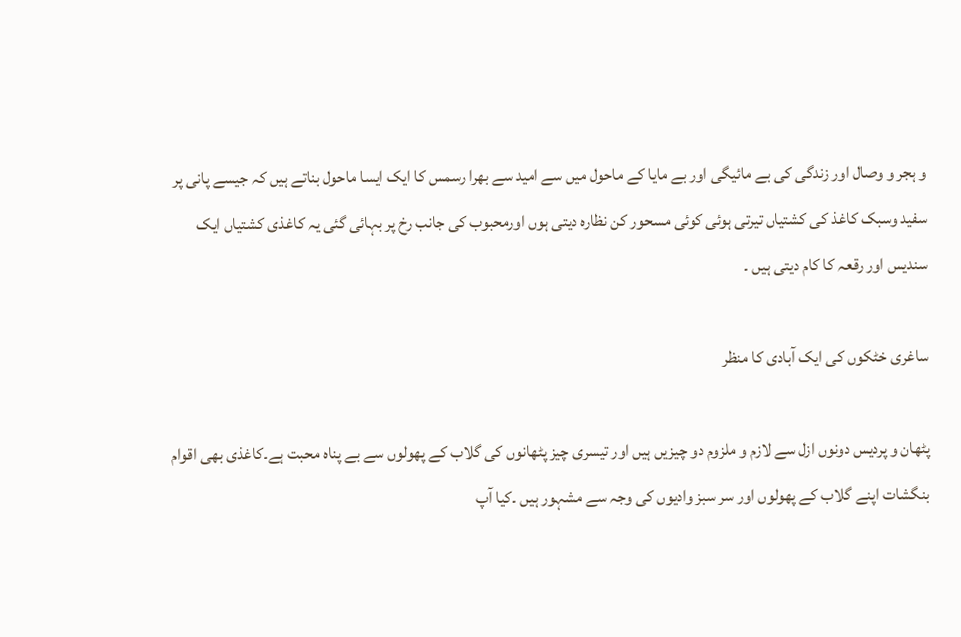و ہجر و وصال اور زندگی کی بے مائیگی اور بے مایا کے ماحول میں سے امید سے بھرا رسمس کا ایک ایسا ماحول بناتے ہیں کہ جیسے پانی پر سفید وسبک کاغذ کی کشتیاں تیرتی ہوئی کوئی مسحور کن نظارہ دیتی ہوں اورمحبوب کی جانب رخ پر بہائی گئی یہ کاغذی کشتیاں ایک سندیس اور رقعہ کا کام دیتی ہیں ۔

ساغری خٹکوں کی ایک آبادی کا منظر

پٹھان و پردیس دونوں ازل سے لازم و ملزوم دو چیزیں ہیں اور تیسری چیز پٹھانوں کی گلاب کے پھولوں سے بے پناہ محبت ہے۔کاغذی بھی اقوام بنگشات اپنے گلاب کے پھولوں اور سر سبز وادیوں کی وجہ سے مشہور ہیں ۔کیا آپ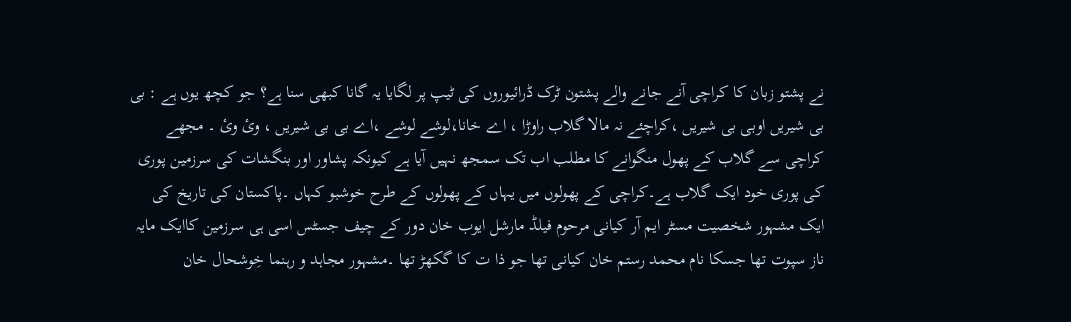نے پشتو زبان کا کراچی آنے جانے والے پشتون ٹرک ڈرائیوروں کی ٹیپ پر لگایا یہ گانا کبھی سنا ہے؟ جو کچھ یوں ہے : بی بی شیریں اوبی بی شیریں ،کراچئے نہ مالا گلاب راوڑا ، اے خانا،لوشے لوشے ،اے بی بی شیریں ، وئ وئ ۔ مجھے کراچی سے گلاب کے پھول منگوانے کا مطلب اب تک سمجھ نہیں آیا ہے کیونکہ پشاور اور بنگشات کی سرزمین پوری کی پوری خود ایک گلاب ہے۔کراچی کے پھولوں میں یہاں کے پھولوں کے طرح خوشبو کہاں ۔پاکستان کی تاریخ کی ایک مشہور شخصیت مسٹر ایم آر کیانی مرحوم فیلڈ مارشل ایوب خان دور کے چیف جسٹس اسی ہی سرزمین کاایک مایہ ناز سپوت تھا جسکا نام محمد رستم خان کیانی تھا جو ذا ت کا گکھڑ تھا ۔مشہور مجاہد و رہنما خِوشحال خان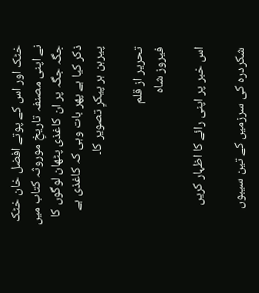خٹک اور اس کے پوتے افضل خان خٹک نے اپنی مصنفہ تاریخِ موروثہ کتاب میں جگہ جگہ پر ان کاغذی پٹھان لوگوں کا ذکر کیا ہے پھر بات وہی کہ کاغذی ہے پیرہن ہر پیکرِ تصویر کا۔

تحریر از قلم
فیروز شاہ

اس خبر پر اپنی رائے کا اظہار کریں

شکردرہ کی سرزمیں کے تین سیبوں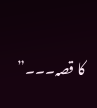کا قصہ۔۔۔”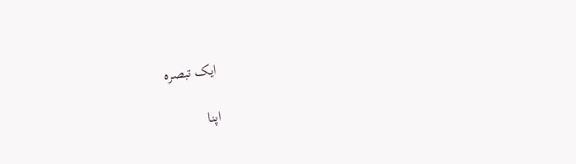ایک تبصرہ

اپنا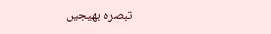تبصرہ بھیجیں